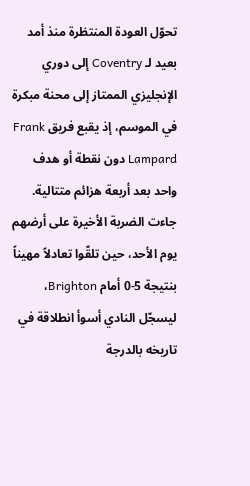تحوّل العودة المنتظرة منذ أمد بعيد لـ Coventry إلى دوري الإنجليزي الممتاز إلى محنة مبكرة في الموسم، إذ يقبع فريق Frank Lampard دون نقطة أو هدف واحد بعد أربعة هزائم متتالية.
جاءت الضربة الأخيرة على أرضهم يوم الأحد، حين تلقّوا تعادلاً مهيناً بنتيجة 5-0 أمام Brighton، ليسجّل النادي أسوأ انطلاقة في تاريخه بالدرجة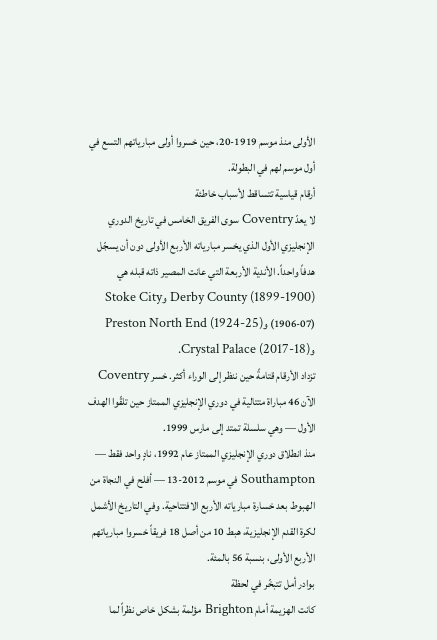الأولى منذ موسم 1919-20، حين خسروا أولى مبارياتهم التسع في أول موسم لهم في البطولة.
أرقام قياسية تتساقط لأسباب خاطئة
لا يعدّ Coventry سوى الفريق الخامس في تاريخ الدوري الإنجليزي الأول الذي يخسر مبارياته الأربع الأولى دون أن يسجّل هدفاً واحداً. الأندية الأربعة التي عانت المصير ذاته قبله هي Derby County (1899-1900) وStoke City (1906-07) وPreston North End (1924-25) وCrystal Palace (2017-18).
تزداد الأرقام قتامةً حين ننظر إلى الوراء أكثر. خسر Coventry الآن 46 مباراة متتالية في دوري الإنجليزي الممتاز حين تلقّوا الهدف الأول — وهي سلسلة تمتد إلى مارس 1999.
منذ انطلاق دوري الإنجليزي الممتاز عام 1992، نادٍ واحد فقط — Southampton في موسم 2012-13 — أفلح في النجاة من الهبوط بعد خسارة مبارياته الأربع الافتتاحية. وفي التاريخ الأشمل لكرة القدم الإنجليزية، هبط 10 من أصل 18 فريقاً خسروا مبارياتهم الأربع الأولى، بنسبة 56 بالمئة.
بوادر أمل تتبخّر في لحظة
كانت الهزيمة أمام Brighton مؤلمة بشكل خاص نظراً لما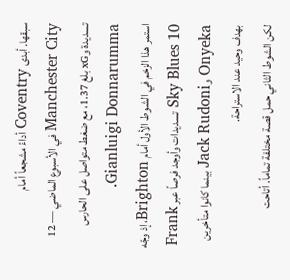سبقها. أبدى Coventry أداءً مشجعاً أمام Manchester City في الأسبوع الماضي — 12 تسديدة وxG بلغ 1.37، مع ضغط متواصل على الحارس Gianluigi Donnarumma.
استمر هذا الزخم في الشوط الأول أمام Brighton، إذ وجّه Sky Blues 10 تسديدات وأوجد فرصاً عبر Frank Onyeka وJack Rudoni بينما كانوا متأخرين بهدف وحيد عند الاستراحة.
لكن الشوط الثاني حمل قصة مختلفة تماماً. أتاحت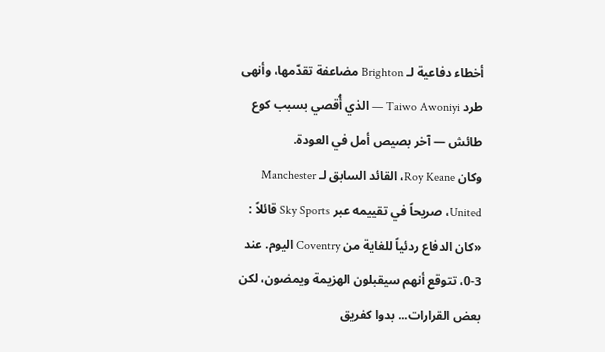أخطاء دفاعية لـ Brighton مضاعفة تقدّمها، وأنهى طرد Taiwo Awoniyi — الذي أُقصي بسبب كوع طائش — آخر بصيص أمل في العودة.
وكان Roy Keane، القائد السابق لـ Manchester United، صريحاً في تقييمه عبر Sky Sports قائلاً : «كان الدفاع ردئياً للغاية من Coventry اليوم. عند 3-0، تتوقع أنهم سيقبلون الهزيمة ويمضون، لكن بعض القرارات... بدوا كفريق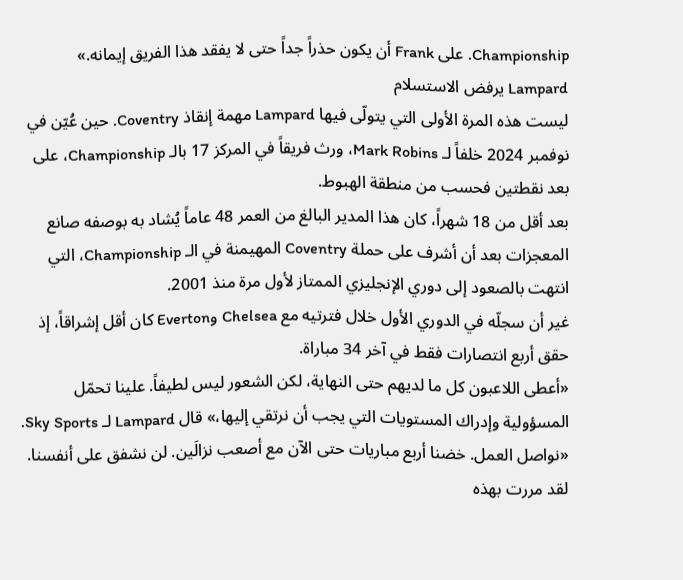Championship. على Frank أن يكون حذراً جداً حتى لا يفقد هذا الفريق إيمانه.»
Lampard يرفض الاستسلام
ليست هذه المرة الأولى التي يتولّى فيها Lampard مهمة إنقاذ Coventry. حين عُيّن في نوفمبر 2024 خلفاً لـ Mark Robins، ورث فريقاً في المركز 17 بالـ Championship، على بعد نقطتين فحسب من منطقة الهبوط.
بعد أقل من 18 شهراً، كان هذا المدير البالغ من العمر 48 عاماً يُشاد به بوصفه صانع المعجزات بعد أن أشرف على حملة Coventry المهيمنة في الـ Championship، التي انتهت بالصعود إلى دوري الإنجليزي الممتاز لأول مرة منذ 2001.
غير أن سجلّه في الدوري الأول خلال فترتيه مع Chelsea وEverton كان أقل إشراقاً، إذ حقق أربع انتصارات فقط في آخر 34 مباراة.
«أعطى اللاعبون كل ما لديهم حتى النهاية، لكن الشعور ليس لطيفاً. علينا تحمّل المسؤولية وإدراك المستويات التي يجب أن نرتقي إليها،» قال Lampard لـ Sky Sports. «نواصل العمل. خضنا أربع مباريات حتى الآن مع أصعب نزالَين. لن نشفق على أنفسنا. لقد مررت بهذه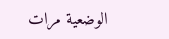الوضعية مرات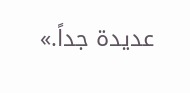عديدة جداً.»